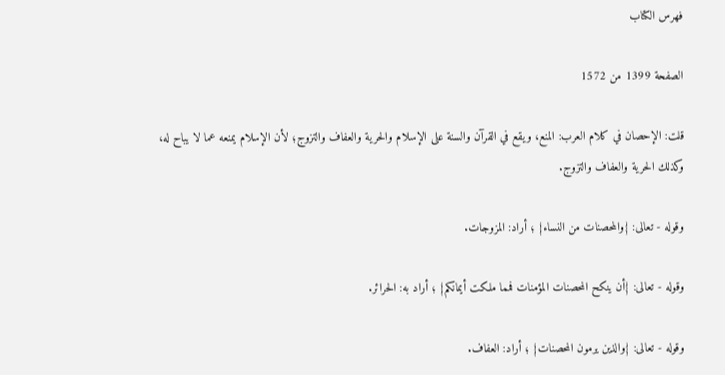فهرس الكتاب

الصفحة 1399 من 1572

قلت: الإحصان في كلام العرب: المنع، ويقع في القرآن والسنة على الإسلام والحرية والعفاف والتزوج؛ لأن الإسلام يمنعه عما لا يباح له، وكذلك الحرية والعفاف والتزوج.

وقوله - تعالى: {والمحصنات من النساء} ؛ أراد: المزوجات.

وقوله - تعالى: {أن ينكح المحصنات المؤمنات فمما ملكت أيمانكم} ؛ أراد به: الحرائر.

وقوله - تعالى: {والذين يرمون المحصنات} ؛ أراد: العفاف.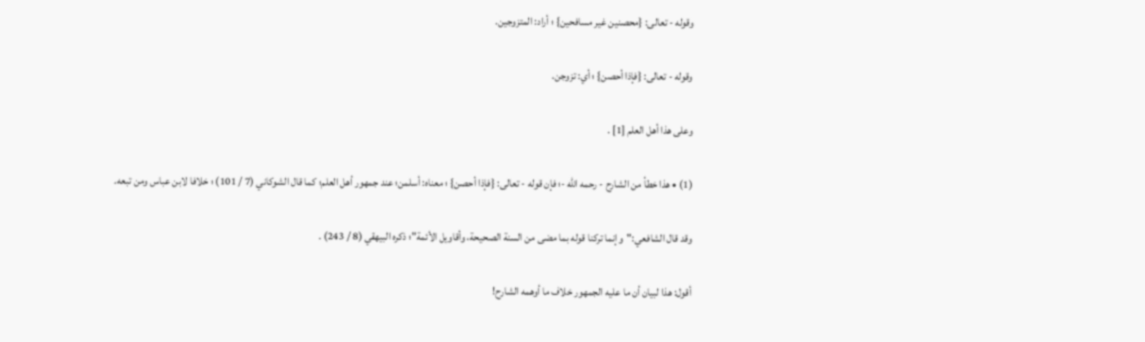وقوله - تعالى: {محصنين غير مسافحين} ؛ أراد: المتزوجين.

وقوله - تعالى: {فإذا أحصن} ؛ أي: تزوجن.

وعلى هذا أهل العلم [1] .

(1) • هذا خطأ من الشارح - رحمه الله -؛ فإن قوله - تعالى: {فإذا أحصن} ؛ معناه: أسلمن؛ عند جمهور أهل العلم؛ كما قال الشوكاني (7 / 101) ؛ خلافا لابن عباس ومن تبعه.

وقد قال الشافعي:"وإنما تركنا قوله بما مضى من السنة الصحيحة، وأقاويل الأئمة"؛ ذكره البيهقي (8 / 243) .

أقول: هذا لبيان أن ما عليه الجمهور خلاف ما أوهمه الشارح!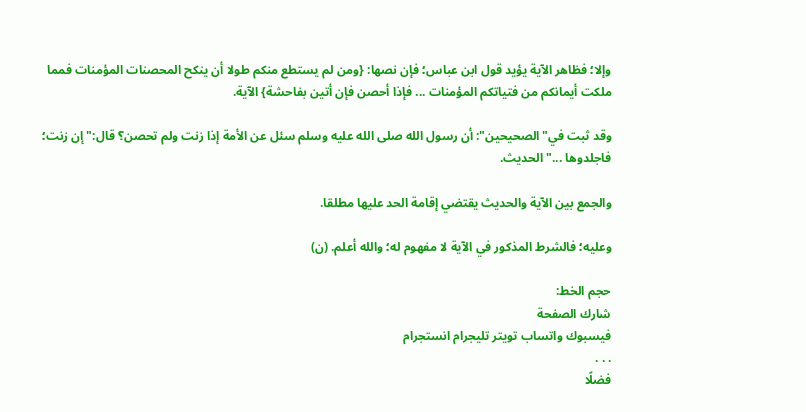وإلا؛ فظاهر الآية يؤيد قول ابن عباس؛ فإن نصها: {ومن لم يستطع منكم طولا أن ينكح المحصنات المؤمنات فمما ملكت أيمانكم من فتياتكم المؤمنات ... فإذا أحصن فإن أتين بفاحشة} الآية.

وقد ثبت في"الصحيحين": أن رسول الله صلى الله عليه وسلم سئل عن الأمة إذا زنت ولم تحصن؟ قال:"إن زنت؛ فاجلدوها ..."الحديث.

والجمع بين الآية والحديث يقتضي إقامة الحد عليها مطلقا.

وعليه؛ فالشرط المذكور في الآية لا مفهوم له؛ والله أعلم. (ن)

حجم الخط:
شارك الصفحة
فيسبوك واتساب تويتر تليجرام انستجرام
. . .
فضلًا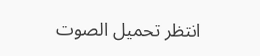انتظر تحميل الصوت